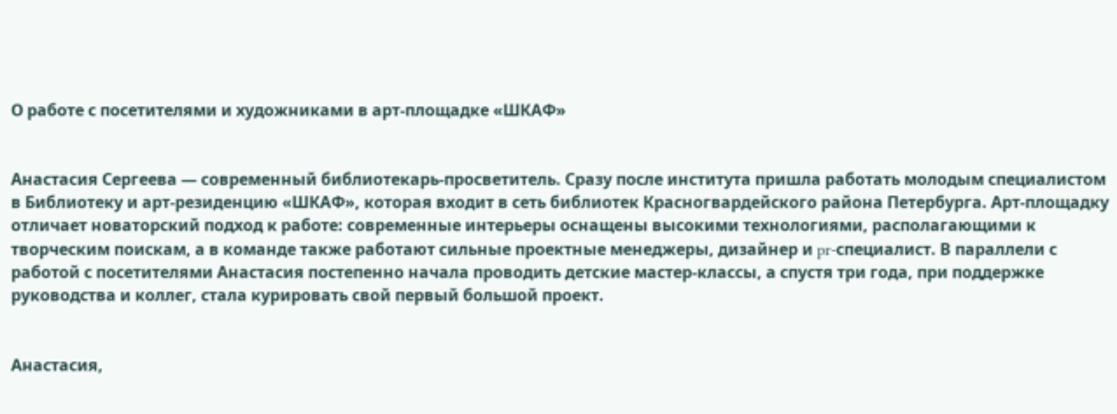О работе с посетителями и художниками в арт-площадке «ШКАФ»


Анастасия Сергеева ― современный библиотекарь-просветитель. Сразу после института пришла работать молодым специалистом в Библиотеку и арт-резиденцию «ШКАФ», которая входит в сеть библиотек Красногвардейского района Петербурга. Арт-площадку отличает новаторский подход к работе: современные интерьеры оснащены высокими технологиями, располагающими к творческим поискам, а в команде также работают сильные проектные менеджеры, дизайнер и pr-специалист. В параллели с работой с посетителями Анастасия постепенно начала проводить детские мастер-классы, а спустя три года, при поддержке руководства и коллег, стала курировать свой первый большой проект.


Анастасия,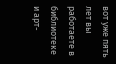вот уже пять лет вы работаете в библиотеке и арт-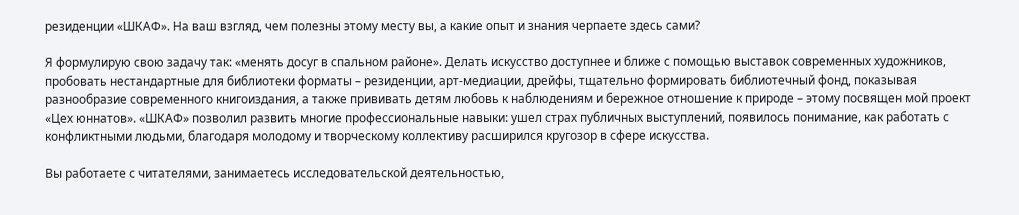резиденции «ШКАФ». На ваш взгляд, чем полезны этому месту вы, а какие опыт и знания черпаете здесь сами?

Я формулирую свою задачу так: «менять досуг в спальном районе». Делать искусство доступнее и ближе с помощью выставок современных художников, пробовать нестандартные для библиотеки форматы – резиденции, арт-медиации, дрейфы, тщательно формировать библиотечный фонд, показывая разнообразие современного книгоиздания, а также прививать детям любовь к наблюдениям и бережное отношение к природе – этому посвящен мой проект «Цех юннатов». «ШКАФ» позволил развить многие профессиональные навыки: ушел страх публичных выступлений, появилось понимание, как работать с конфликтными людьми, благодаря молодому и творческому коллективу расширился кругозор в сфере искусства.

Вы работаете с читателями, занимаетесь исследовательской деятельностью,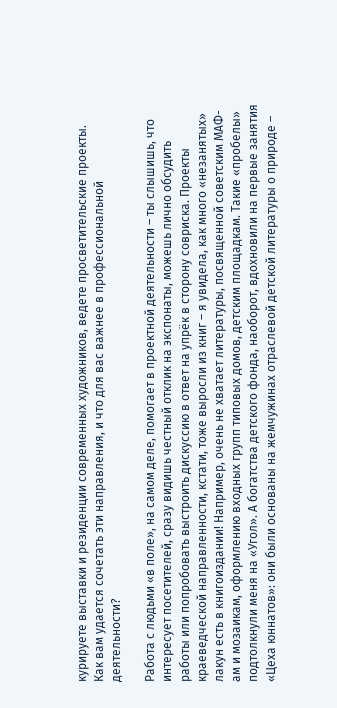курируете выставки и резиденции современных художников, ведете просветительские проекты. Как вам удается сочетать эти направления, и что для вас важнее в профессиональной деятельности?

Работа с людьми «в поле», на самом деле, помогает в проектной деятельности – ты слышишь, что интересует посетителей, сразу видишь честный отклик на экспонаты, можешь лично обсудить работы или попробовать выстроить дискуссию в ответ на упрёк в сторону совриска. Проекты краеведческой направленности, кстати, тоже выросли из книг – я увидела, как много «незанятых» лакун есть в книгоиздании! Например, очень не хватает литературы, посвященной советским МАФ-ам и мозаикам, оформлению входных групп типовых домов, детским площадкам. Такие «пробелы» подтолкнули меня на «Угол». А богатства детского фонда, наоборот, вдохновили на первые занятия «Цеха юннатов»: они были основаны на жемчужинах отраслевой детской литературы о природе –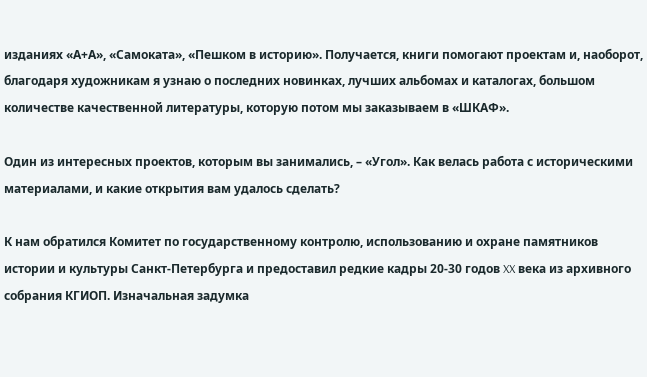изданиях «А+А», «Самоката», «Пешком в историю». Получается, книги помогают проектам и, наоборот, благодаря художникам я узнаю о последних новинках, лучших альбомах и каталогах, большом количестве качественной литературы, которую потом мы заказываем в «ШКАФ».

Один из интересных проектов, которым вы занимались, – «Угол». Как велась работа с историческими материалами, и какие открытия вам удалось сделать?

К нам обратился Комитет по государственному контролю, использованию и охране памятников истории и культуры Санкт-Петербурга и предоставил редкие кадры 20-30 годов XX века из архивного собрания КГИОП. Изначальная задумка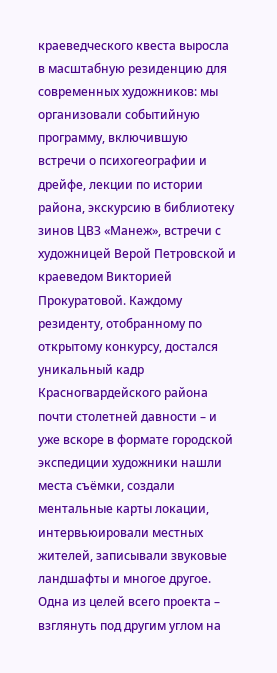краеведческого квеста выросла в масштабную резиденцию для современных художников: мы организовали событийную программу, включившую встречи о психогеографии и дрейфе, лекции по истории района, экскурсию в библиотеку зинов ЦВЗ «Манеж», встречи с художницей Верой Петровской и краеведом Викторией Прокуратовой. Каждому резиденту, отобранному по открытому конкурсу, достался уникальный кадр Красногвардейского района почти столетней давности – и уже вскоре в формате городской экспедиции художники нашли места съёмки, создали ментальные карты локации, интервьюировали местных жителей, записывали звуковые ландшафты и многое другое. Одна из целей всего проекта – взглянуть под другим углом на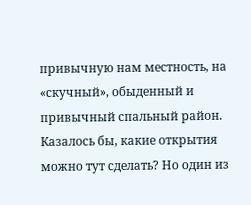привычную нам местность, на «скучный», обыденный и привычный спальный район. Казалось бы, какие открытия можно тут сделать? Но один из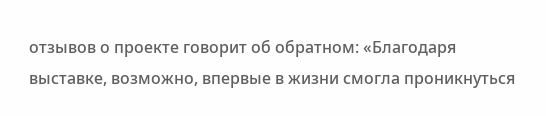отзывов о проекте говорит об обратном: «Благодаря выставке, возможно, впервые в жизни смогла проникнуться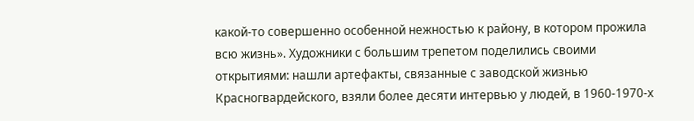какой-то совершенно особенной нежностью к району, в котором прожила всю жизнь». Художники с большим трепетом поделились своими открытиями: нашли артефакты, связанные с заводской жизнью Красногвардейского, взяли более десяти интервью у людей, в 1960-1970-х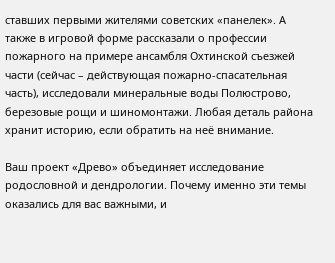ставших первыми жителями советских «панелек». А также в игровой форме рассказали о профессии пожарного на примере ансамбля Охтинской съезжей части (сейчас – действующая пожарно-спасательная часть), исследовали минеральные воды Полюстрово, березовые рощи и шиномонтажи. Любая деталь района хранит историю, если обратить на неё внимание.

Ваш проект «Древо» объединяет исследование родословной и дендрологии. Почему именно эти темы оказались для вас важными, и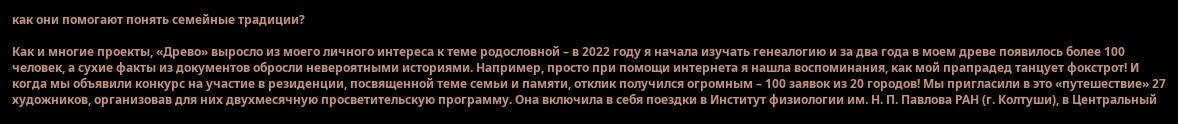как они помогают понять семейные традиции?

Как и многие проекты, «Древо» выросло из моего личного интереса к теме родословной – в 2022 году я начала изучать генеалогию и за два года в моем древе появилось более 100 человек, а сухие факты из документов обросли невероятными историями. Например, просто при помощи интернета я нашла воспоминания, как мой прапрадед танцует фокстрот! И когда мы объявили конкурс на участие в резиденции, посвященной теме семьи и памяти, отклик получился огромным – 100 заявок из 20 городов! Мы пригласили в это «путешествие» 27 художников, организовав для них двухмесячную просветительскую программу. Она включила в себя поездки в Институт физиологии им. Н. П. Павлова РАН (г. Колтуши), в Центральный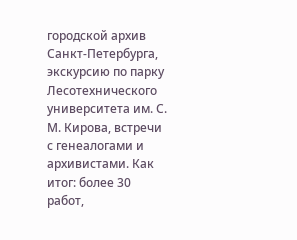городской архив Санкт-Петербурга, экскурсию по парку Лесотехнического университета им. С. М. Кирова, встречи с генеалогами и архивистами. Как итог: более 30 работ,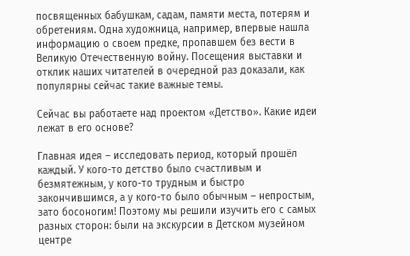посвященных бабушкам, садам, памяти места, потерям и обретениям. Одна художница, например, впервые нашла информацию о своем предке, пропавшем без вести в Великую Отечественную войну. Посещения выставки и отклик наших читателей в очередной раз доказали, как популярны сейчас такие важные темы.

Сейчас вы работаете над проектом «Детство». Какие идеи лежат в его основе?

Главная идея – исследовать период, который прошёл каждый. У кого-то детство было счастливым и безмятежным, у кого-то трудным и быстро закончившимся, а у кого-то было обычным – непростым, зато босоногим! Поэтому мы решили изучить его с самых разных сторон: были на экскурсии в Детском музейном центре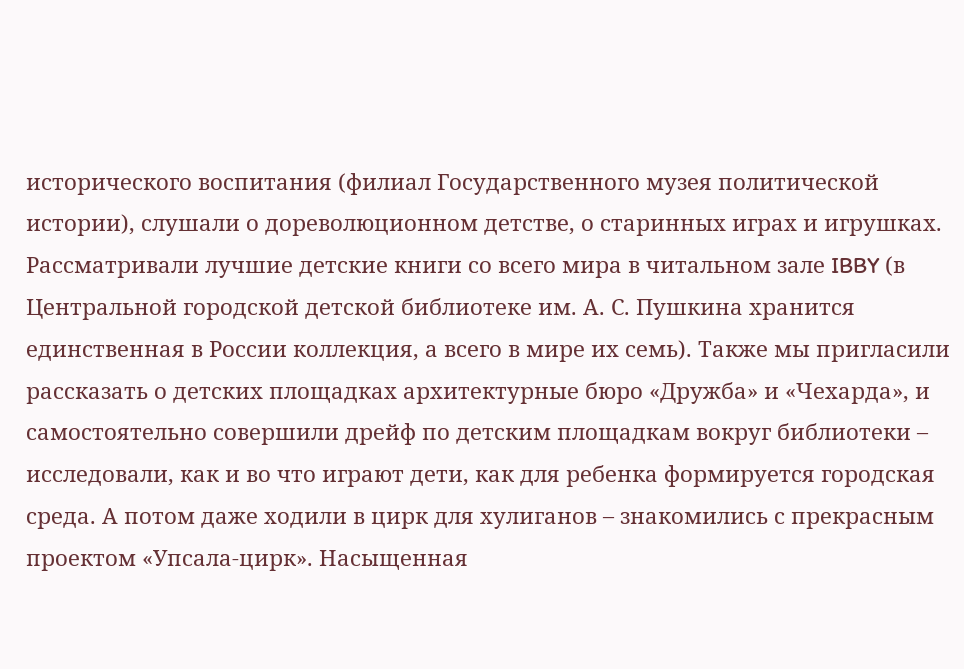исторического воспитания (филиал Государственного музея политической истории), слушали о дореволюционном детстве, о старинных играх и игрушках. Рассматривали лучшие детские книги со всего мира в читальном зале IBBY (в Центральной городской детской библиотеке им. А. С. Пушкина хранится единственная в России коллекция, а всего в мире их семь). Также мы пригласили рассказать о детских площадках архитектурные бюро «Дружба» и «Чехарда», и самостоятельно совершили дрейф по детским площадкам вокруг библиотеки – исследовали, как и во что играют дети, как для ребенка формируется городская среда. А потом даже ходили в цирк для хулиганов – знакомились с прекрасным проектом «Упсала-цирк». Насыщенная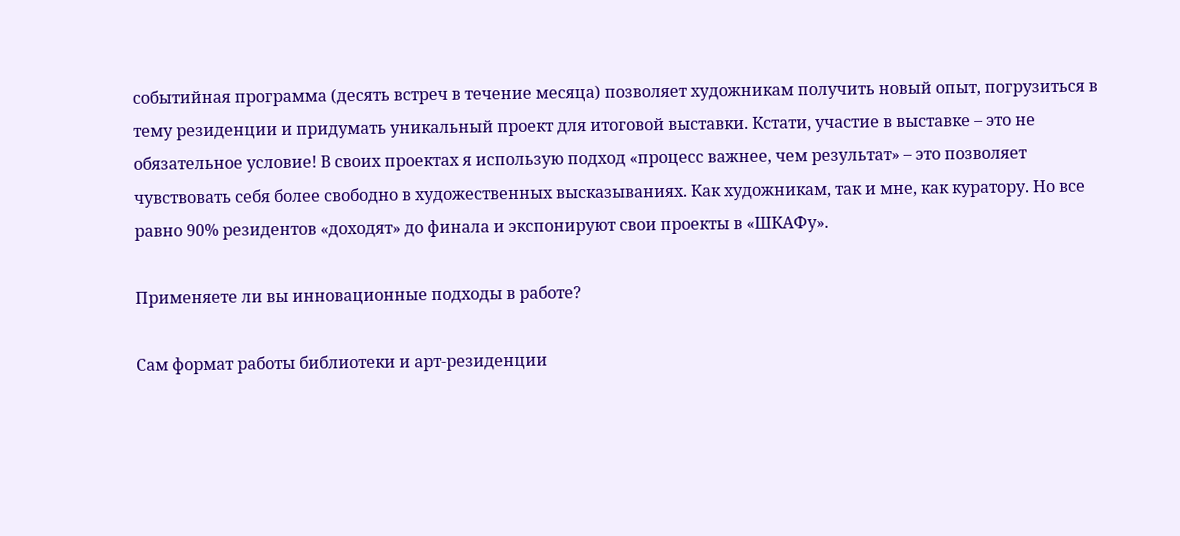событийная программа (десять встреч в течение месяца) позволяет художникам получить новый опыт, погрузиться в тему резиденции и придумать уникальный проект для итоговой выставки. Кстати, участие в выставке – это не обязательное условие! В своих проектах я использую подход «процесс важнее, чем результат» – это позволяет чувствовать себя более свободно в художественных высказываниях. Как художникам, так и мне, как куратору. Но все равно 90% резидентов «доходят» до финала и экспонируют свои проекты в «ШКАФу».

Применяете ли вы инновационные подходы в работе?

Сам формат работы библиотеки и арт-резиденции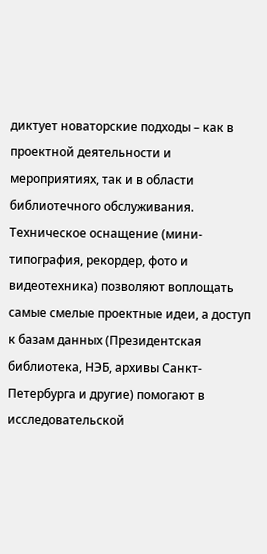диктует новаторские подходы – как в проектной деятельности и мероприятиях, так и в области библиотечного обслуживания. Техническое оснащение (мини-типография, рекордер, фото и видеотехника) позволяют воплощать самые смелые проектные идеи, а доступ к базам данных (Президентская библиотека, НЭБ, архивы Санкт-Петербурга и другие) помогают в исследовательской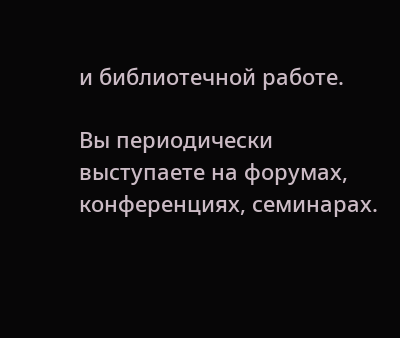и библиотечной работе.

Вы периодически выступаете на форумах, конференциях, семинарах.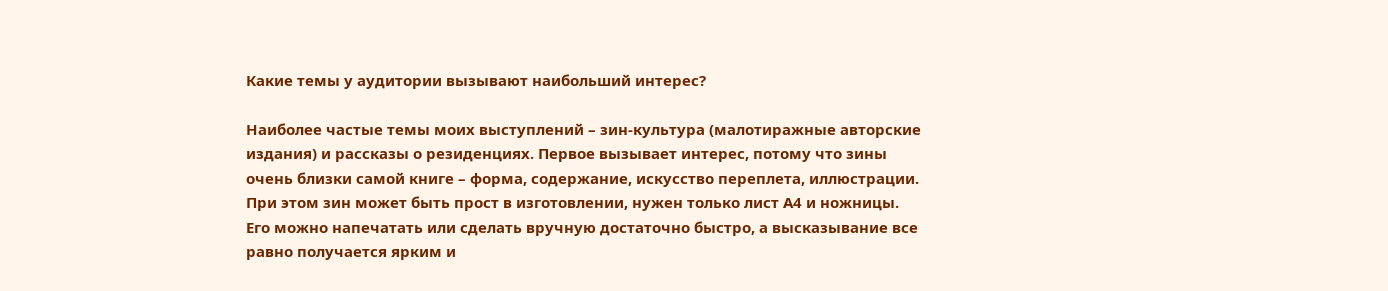Какие темы у аудитории вызывают наибольший интерес?

Наиболее частые темы моих выступлений – зин-культура (малотиражные авторские издания) и рассказы о резиденциях. Первое вызывает интерес, потому что зины очень близки самой книге – форма, содержание, искусство переплета, иллюстрации. При этом зин может быть прост в изготовлении, нужен только лист А4 и ножницы. Его можно напечатать или сделать вручную достаточно быстро, а высказывание все равно получается ярким и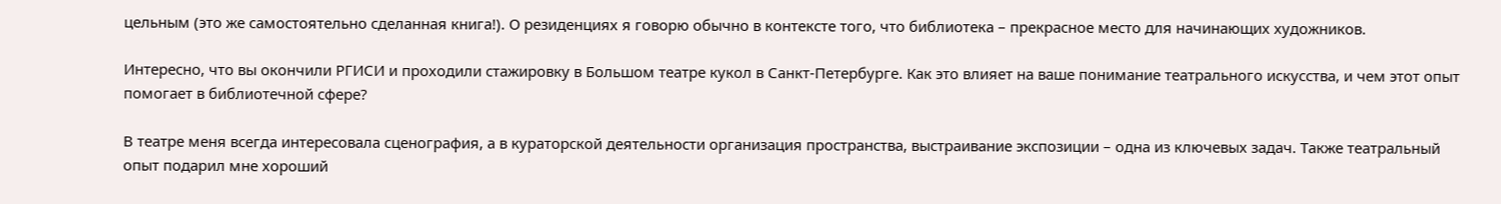цельным (это же самостоятельно сделанная книга!). О резиденциях я говорю обычно в контексте того, что библиотека – прекрасное место для начинающих художников.

Интересно, что вы окончили РГИСИ и проходили стажировку в Большом театре кукол в Санкт-Петербурге. Как это влияет на ваше понимание театрального искусства, и чем этот опыт помогает в библиотечной сфере?

В театре меня всегда интересовала сценография, а в кураторской деятельности организация пространства, выстраивание экспозиции – одна из ключевых задач. Также театральный опыт подарил мне хороший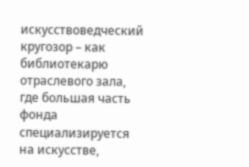искусствоведческий кругозор – как библиотекарю отраслевого зала, где большая часть фонда специализируется на искусстве,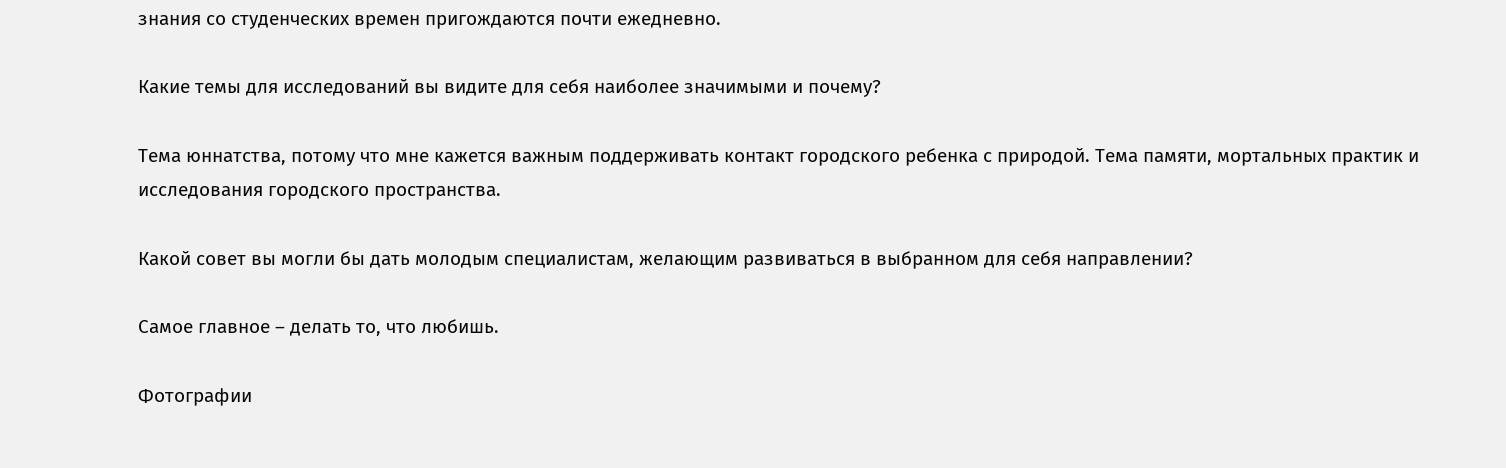знания со студенческих времен пригождаются почти ежедневно.

Какие темы для исследований вы видите для себя наиболее значимыми и почему?

Тема юннатства, потому что мне кажется важным поддерживать контакт городского ребенка с природой. Тема памяти, мортальных практик и исследования городского пространства.

Какой совет вы могли бы дать молодым специалистам, желающим развиваться в выбранном для себя направлении?

Самое главное – делать то, что любишь.

Фотографии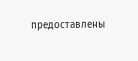предоставлены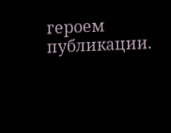героем публикации.